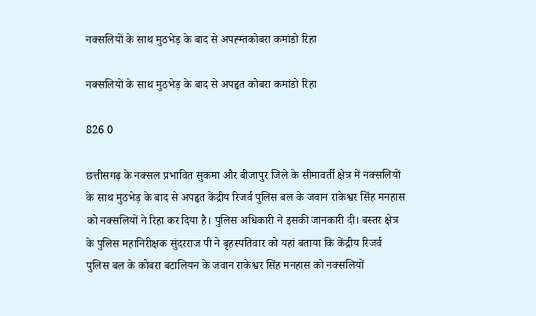नक्सलियों के साथ मुठभेड़ के बाद से अपह्म्तकोबरा कमांडो रिहा

नक्सलियों के साथ मुठभेड़ के बाद से अपहृत कोबरा कमांडो रिहा

826 0

छत्तीसगढ़ के नक्सल प्रभावित सुकमा और बीजापुर जिले के सीमावर्ती क्षेत्र में नक्सलियों के साथ मुठभेड़ के बाद से अपहृत केंद्रीय रिजर्व पुलिस बल के जवान राकेश्वर सिंह मनहास को नक्सलियों ने रिहा कर दिया है। पुलिस अधिकारी ने इसकी जानकारी दी। बस्तर क्षेत्र के पुलिस महानिरीक्षक सुंदरराज पी ने बृहस्पतिवार को यहां बताया कि केंद्रीय रिजर्व पुलिस बल के कोबरा बटालियन के जवान राकेश्वर सिंह मनहास को नक्सलियों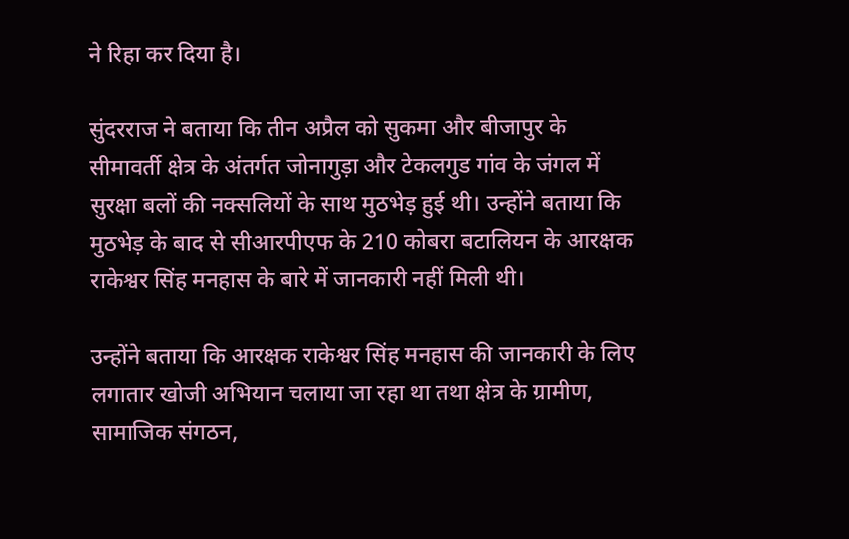ने रिहा कर दिया है।

सुंदरराज ने बताया कि तीन अप्रैल को सुकमा और बीजापुर के सीमावर्ती क्षेत्र के अंतर्गत जोनागुड़ा और टेकलगुड गांव के जंगल में सुरक्षा बलों की नक्सलियों के साथ मुठभेड़ हुई थी। उन्होंने बताया कि मुठभेड़ के बाद से सीआरपीएफ के 210 कोबरा बटालियन के आरक्षक राकेश्वर सिंह मनहास के बारे में जानकारी नहीं मिली थी।

उन्होंने बताया कि आरक्षक राकेश्वर सिंह मनहास की जानकारी के लिए लगातार खोजी अभियान चलाया जा रहा था तथा क्षेत्र के ग्रामीण, सामाजिक संगठन,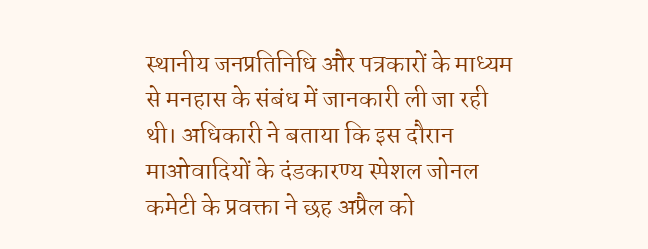स्थानीय जनप्रतिनिधि और पत्रकारों के माध्यम से मनहास के संबंध में जानकारी ली जा रही थी। अधिकारी ने बताया कि इस दौरान माओवादियों के दंडकारण्य स्पेशल जोनल कमेटी के प्रवक्ता ने छह अप्रैल को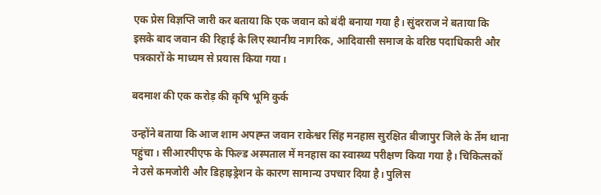एक प्रेस विज्ञप्ति जारी कर बताया कि एक जवान को बंदी बनाया गया है। सुंदरराज ने बताया कि इसके बाद जवान की रिहाई के लिए स्थानीय नागरिक, आदिवासी समाज के वरिष्ठ पदाधिकारी और पत्रकारों के माध्यम से प्रयास किया गया।

बदमाश की एक करोड़ की कृषि भूमि कुर्क

उन्होंने बताया कि आज शाम अपह्म्त जवान राकेश्वर सिंह मनहास सुरक्षित बीजापुर जिले के र्तेम थाना पहुंचा। सीआरपीएफ के फिल्ड अस्पताल में मनहास का स्वास्थ्य परीक्षण किया गया है। चिकित्सकों ने उसे कमजोरी और डिहाइड्रेशन के कारण सामान्य उपचार दिया है। पुलिस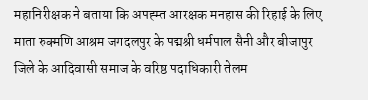महानिरीक्षक ने बताया कि अपह्म्त आरक्षक मनहास की रिहाई के लिए माता रुक्मणि आश्रम जगदलपुर के पद्मश्री धर्मपाल सैनी और बीजापुर जिले के आदिवासी समाज के वरिष्ठ पदाधिकारी तेलम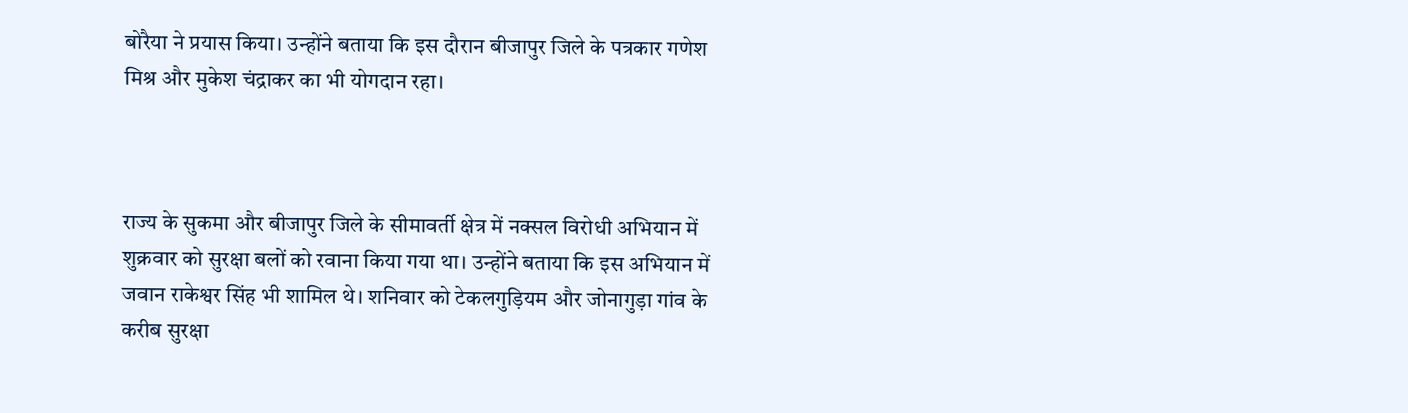बोरैया ने प्रयास किया। उन्होंने बताया कि इस दौरान बीजापुर जिले के पत्रकार गणेश मिश्र और मुकेश चंद्राकर का भी योगदान रहा।



राज्य के सुकमा और बीजापुर जिले के सीमावर्ती क्षेत्र में नक्सल विरोधी अभियान में शुक्रवार को सुरक्षा बलों को रवाना किया गया था। उन्होंने बताया कि इस अभियान में जवान राकेश्वर सिंह भी शामिल थे। शनिवार को टेकलगुड़ियम और जोनागुड़ा गांव के करीब सुरक्षा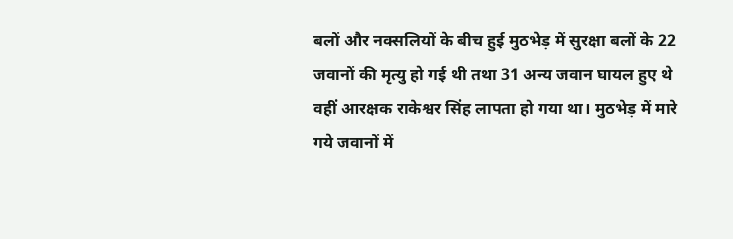बलों और नक्सलियों के बीच हुई मुठभेड़ में सुरक्षा बलों के 22 जवानों की मृत्यु हो गई थी तथा 31 अन्य जवान घायल हुए थे वहीं आरक्षक राकेश्वर सिंह लापता हो गया था। मुठभेड़ में मारे गये जवानों में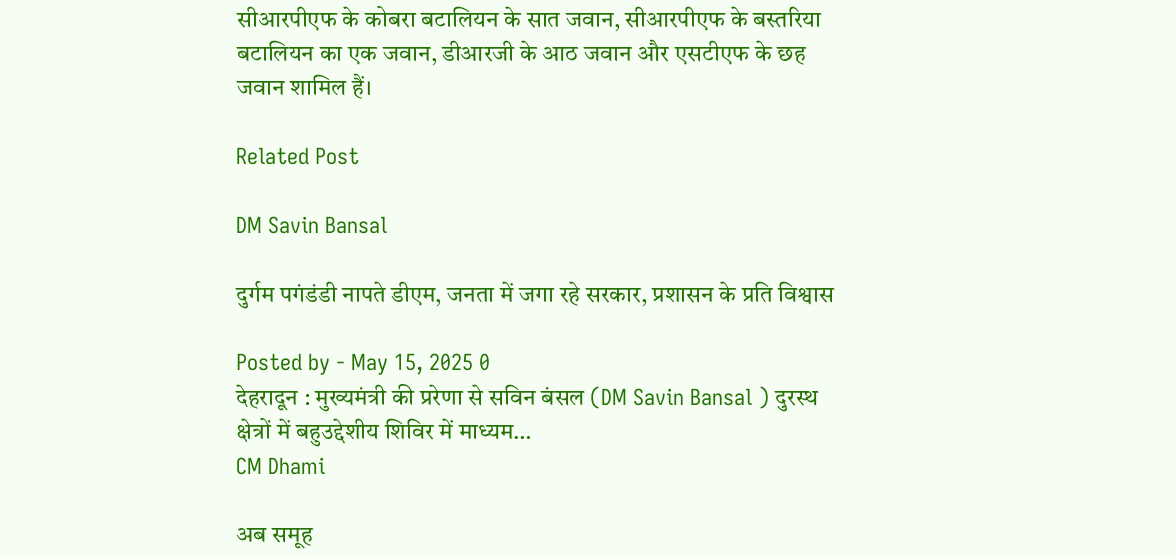सीआरपीएफ के कोबरा बटालियन के सात जवान, सीआरपीएफ के बस्तरिया बटालियन का एक जवान, डीआरजी के आठ जवान और एसटीएफ के छह जवान शामिल हैं।

Related Post

DM Savin Bansal

दुर्गम पगंडंडी नापते डीएम, जनता में जगा रहे सरकार, प्रशासन के प्रति विश्वास

Posted by - May 15, 2025 0
देहरादून : मुख्यमंत्री की प्ररेणा से सविन बंसल (DM Savin Bansal ) दुरस्थ क्षेत्रों में बहुउद्देशीय शिविर में माध्यम…
CM Dhami

अब समूह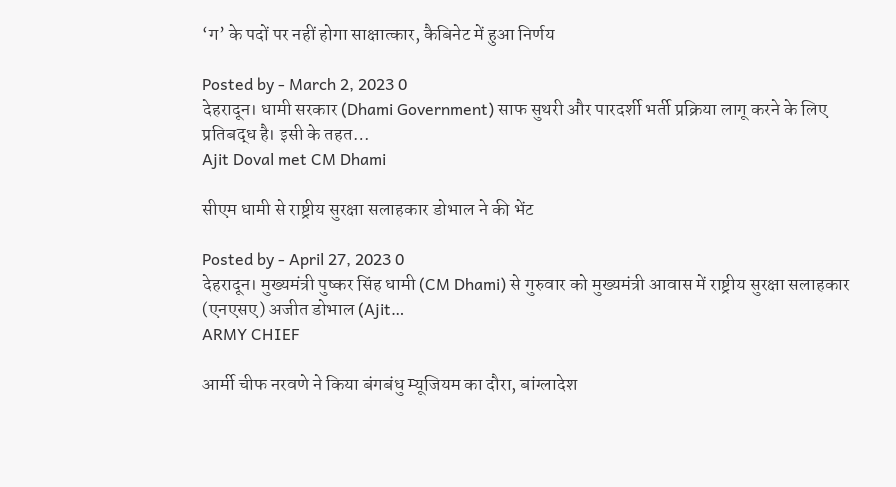‘ग’ के पदों पर नहीं होगा साक्षात्कार, कैबिनेट में हुआ निर्णय

Posted by - March 2, 2023 0
देहरादून। धामी सरकार (Dhami Government) साफ सुथरी और पारदर्शी भर्ती प्रक्रिया लागू करने के लिए प्रतिबद्ध है। इसी के तहत…
Ajit Doval met CM Dhami

सीएम धामी से राष्ट्रीय सुरक्षा सलाहकार डोभाल ने की भेंट

Posted by - April 27, 2023 0
देहरादून। मुख्यमंत्री पुष्कर सिंह धामी (CM Dhami) से गुरुवार को मुख्यमंत्री आवास में राष्ट्रीय सुरक्षा सलाहकार (एनएसए) अजीत डोभाल (Ajit…
ARMY CHIEF

आर्मी चीफ नरवणे ने किया बंगबंधु म्यूजियम का दौरा, बांग्लादेश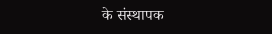के संस्थापक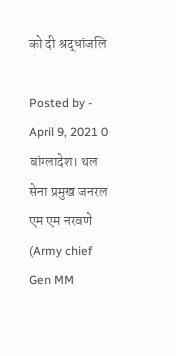को दी श्रद्धांजलि

Posted by - April 9, 2021 0
बांग्लादेश। थल सेना प्रमुख जनरल एम एम नरवणे (Army chief Gen MM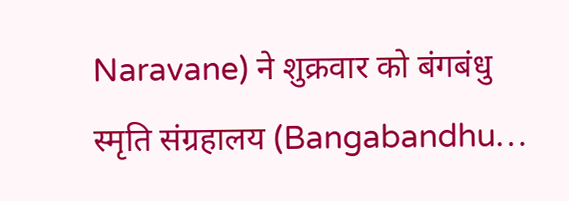Naravane) ने शुक्रवार को बंगबंधु स्मृति संग्रहालय (Bangabandhu…